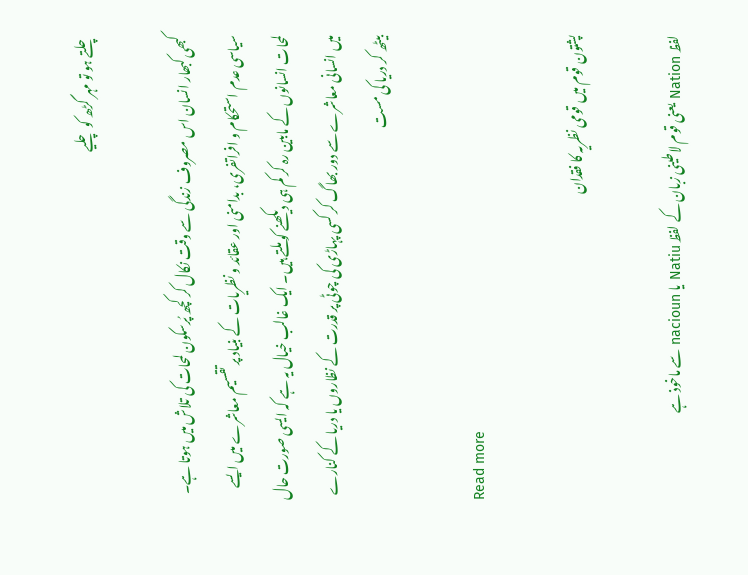چلتے ہو تو مہر گڑھ کو چلیے

کبھی کبھار انسان اس مصروف زندگی سے وقت نکال کر کچھ پُرسکون لمحات کی تلاش میں ہوتا ہے۔ سیاسی عدم استحکام و افراتفری، بدامنی اور عقائد و نظریات کے بنیاد پر تقسیم معاشرے میں ایسے لمحات انسانوں کے مابین رہ کر کم ہی دیکھنے کو ملتے ہیں۔ ایک غالب خیال یہ ہے کہ ایسی صورت حال میں انسانی معاشرے سے دور بھاگ کر کسی پہاڑی کی چوٹی پر قدرت کے نظاروں یا دریا کے کنارے بیٹھ کر دریا کی مست

Read more

پشتون قوم میں قومی نظریہ کا فقدان

لفظ Nation یعنی قوم لاطینی زبان کے لفظ Natiu یا nacioun سے ماخوذ ہے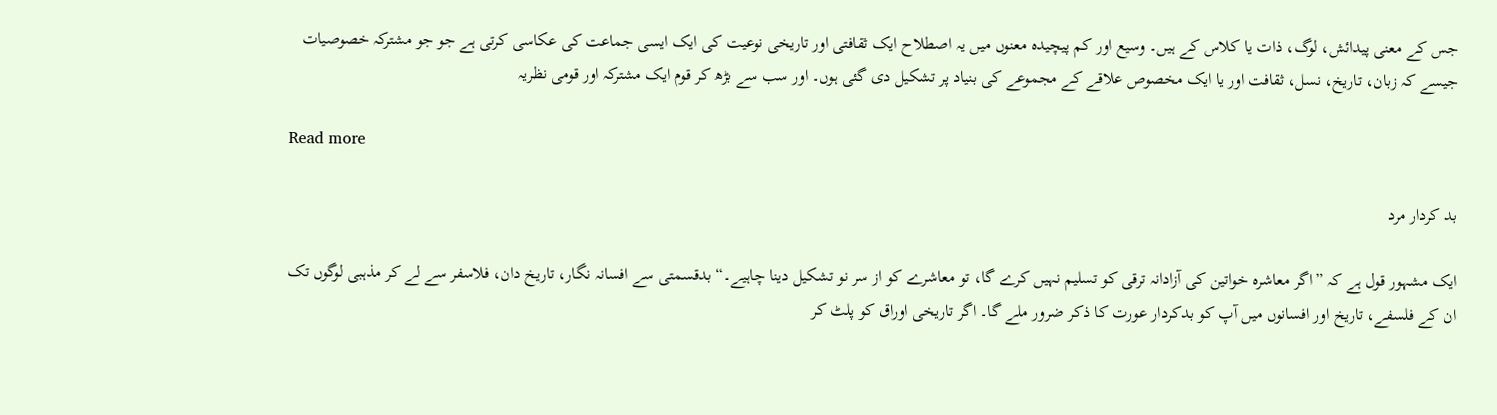جس کے معنی پیدائش، لوگ، ذات یا کلاس کے ہیں۔ وسیع اور کم پیچیدہ معنوں میں یہ اصطلاح ایک ثقافتی اور تاریخی نوعیت کی ایک ایسی جماعت کی عکاسی کرتی ہے جو جو مشترکہ خصوصیات جیسے کہ زبان، تاریخ، نسل، ثقافت اور یا ایک مخصوص علاقے کے مجموعے کی بنیاد پر تشکیل دی گئی ہوں۔ اور سب سے بڑھ کر قوم ایک مشترکہ اور قومی نظریہ

Read more

بد کردار مرد

ایک مشہور قول ہے کہ ”اگر معاشرہ خواتین کی آزادانہ ترقی کو تسلیم نہیں کرے گا، تو معاشرے کو از سر نو تشکیل دینا چاہیے۔“ بدقسمتی سے افسانہ نگار، تاریخ دان، فلاسفر سے لے کر مذہبی لوگوں تک ان کے فلسفے، تاریخ اور افسانوں میں آپ کو بدکردار عورت کا ذکر ضرور ملے گا۔ اگر تاریخی اوراق کو پلٹ کر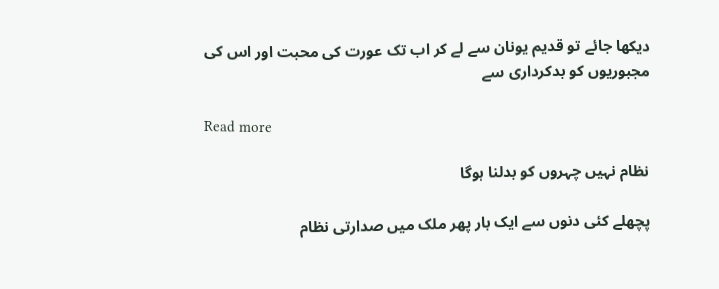دیکھا جائے تو قدیم یونان سے لے کر اب تک عورت کی محبت اور اس کی مجبوریوں کو بدکرداری سے

Read more

نظام نہیں چہروں کو بدلنا ہوگا

پچھلے کئی دنوں سے ایک بار پھر ملک میں صدارتی نظام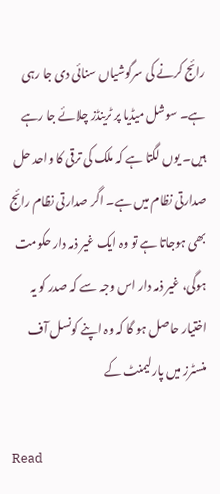رائج کرنے کی سرگوشیاں سنائی دی جا رہی ہے۔ سوشل میڈیا پر ٹرینڈز چلائے جا رہے ہیں۔ یوں لگتا ہے کہ ملک کی ترقی کا واحد حل صدارتی نظام میں ہے۔ اگر صدارتی نظام رائج بھی ہوجاتا ہے تو وہ ایک غیر ذمہ دار حکومت ہوگی، غیر ذمہ دار اس وجہ سے کہ صدر کو یہ اختیار حاصل ہو گا کہ وہ اپنے کونسل آف منسٹرز میں پارلیمنٹ کے

Read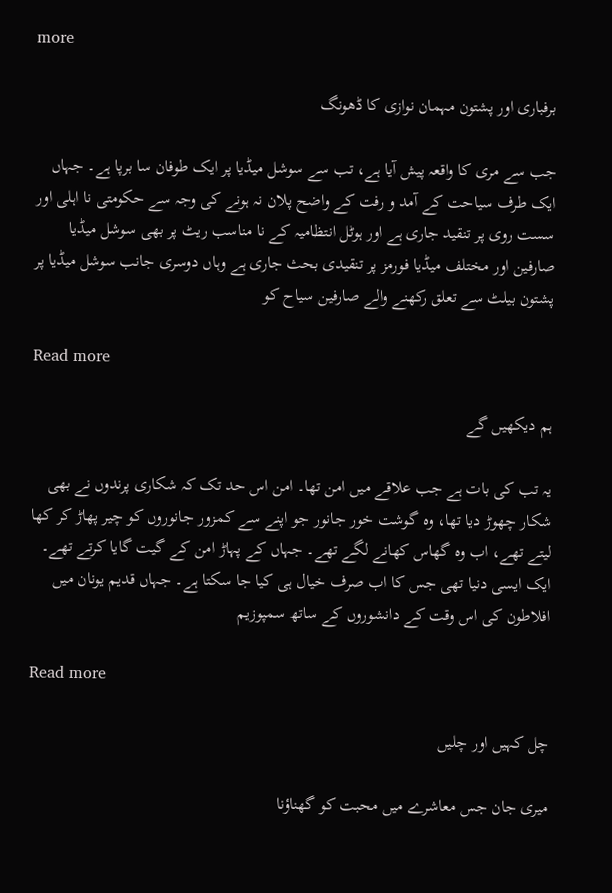more

برفباری اور پشتون مہمان نوازی کا ڈھونگ

جب سے مری کا واقعہ پیش آیا ہے، تب سے سوشل میڈیا پر ایک طوفان سا برپا ہے۔ جہاں ایک طرف سیاحت کے آمد و رفت کے واضح پلان نہ ہونے کی وجہ سے حکومتی نا اہلی اور سست روی پر تنقید جاری ہے اور ہوٹل انتظامیہ کے نا مناسب ریٹ پر بھی سوشل میڈیا صارفین اور مختلف میڈیا فورمز پر تنقیدی بحث جاری ہے وہاں دوسری جانب سوشل میڈیا پر پشتون بیلٹ سے تعلق رکھنے والے صارفین سیاح کو

Read more

ہم دیکھیں گے

یہ تب کی بات ہے جب علاقے میں امن تھا۔ امن اس حد تک کہ شکاری پرندوں نے بھی شکار چھوڑ دیا تھا، وہ گوشت خور جانور جو اپنے سے کمزور جانوروں کو چیر پھاڑ کر کھا لیتے تھے، اب وہ گھاس کھانے لگے تھے۔ جہاں کے پہاڑ امن کے گیت گایا کرتے تھے۔ ایک ایسی دنیا تھی جس کا اب صرف خیال ہی کیا جا سکتا ہے۔ جہاں قدیم یونان میں افلاطون کی اس وقت کے دانشوروں کے ساتھ سمپوزیم

Read more

چل کہیں اور چلیں

میری جان جس معاشرے میں محبت کو گھناؤنا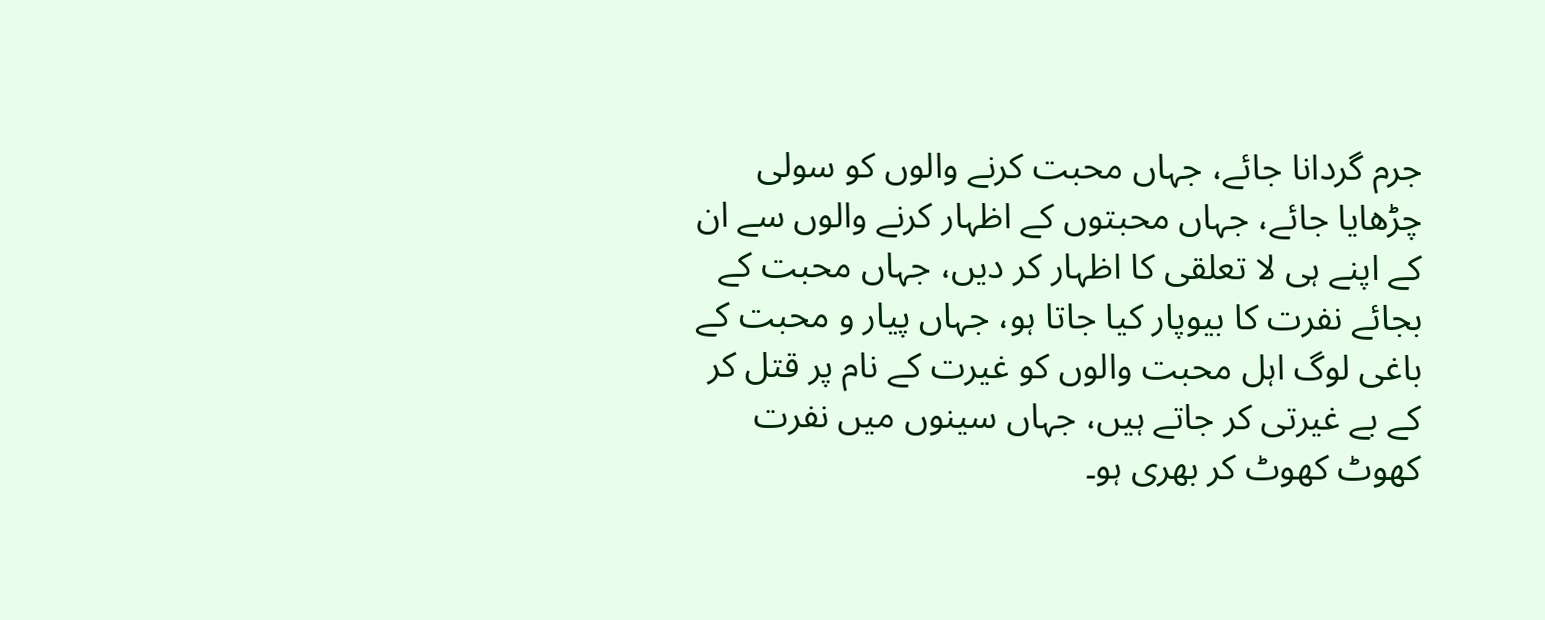جرم گردانا جائے، جہاں محبت کرنے والوں کو سولی چڑھایا جائے، جہاں محبتوں کے اظہار کرنے والوں سے ان کے اپنے ہی لا تعلقی کا اظہار کر دیں، جہاں محبت کے بجائے نفرت کا بیوپار کیا جاتا ہو، جہاں پیار و محبت کے باغی لوگ اہل محبت والوں کو غیرت کے نام پر قتل کر کے بے غیرتی کر جاتے ہیں، جہاں سینوں میں نفرت کھوٹ کھوٹ کر بھری ہو۔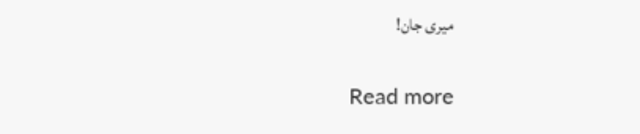میری جان!

Read more